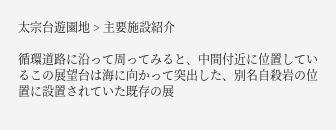太宗台遊園地 > 主要施設紹介

循環道路に沿って周ってみると、中間付近に位置しているこの展望台は海に向かって突出した、別名自殺岩の位置に設置されていた既存の展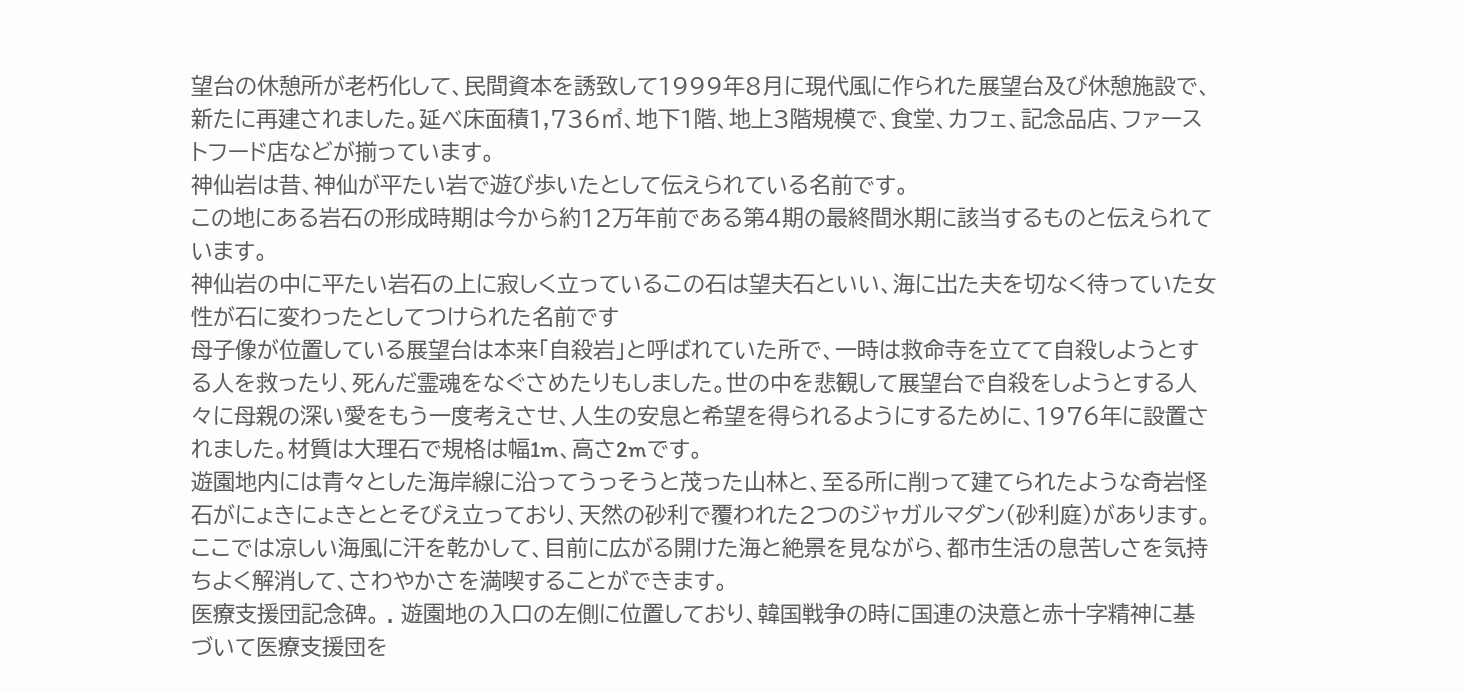望台の休憩所が老朽化して、民間資本を誘致して1999年8月に現代風に作られた展望台及び休憩施設で、新たに再建されました。延べ床面積1,736㎡、地下1階、地上3階規模で、食堂、カフェ、記念品店、ファーストフード店などが揃っています。
神仙岩は昔、神仙が平たい岩で遊び歩いたとして伝えられている名前です。
この地にある岩石の形成時期は今から約12万年前である第4期の最終間氷期に該当するものと伝えられています。
神仙岩の中に平たい岩石の上に寂しく立っているこの石は望夫石といい、海に出た夫を切なく待っていた女性が石に変わったとしてつけられた名前です
母子像が位置している展望台は本来「自殺岩」と呼ばれていた所で、一時は救命寺を立てて自殺しようとする人を救ったり、死んだ霊魂をなぐさめたりもしました。世の中を悲観して展望台で自殺をしようとする人々に母親の深い愛をもう一度考えさせ、人生の安息と希望を得られるようにするために、1976年に設置されました。材質は大理石で規格は幅1m、高さ2mです。
遊園地内には青々とした海岸線に沿ってうっそうと茂った山林と、至る所に削って建てられたような奇岩怪石がにょきにょきととそびえ立っており、天然の砂利で覆われた2つのジャガルマダン(砂利庭)があります。
ここでは凉しい海風に汗を乾かして、目前に広がる開けた海と絶景を見ながら、都市生活の息苦しさを気持ちよく解消して、さわやかさを満喫することができます。
医療支援団記念碑。 . 遊園地の入口の左側に位置しており、韓国戦争の時に国連の決意と赤十字精神に基づいて医療支援団を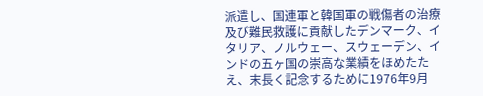派遣し、国連軍と韓国軍の戦傷者の治療及び難民救護に貢献したデンマーク、イタリア、ノルウェー、スウェーデン、インドの五ヶ国の崇高な業績をほめたたえ、末長く記念するために1976年9月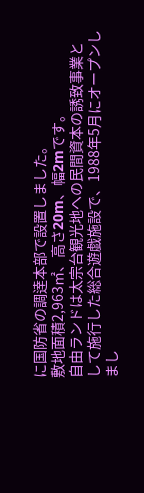に国防省の調逹本部で設置しました。
敷地面積2,963㎡、高さ20m、幅2mです。
自由ランドは太宗台観光地への民間資本の誘致事業として施行した総合遊戯施設で、1988年5月にオープンしまし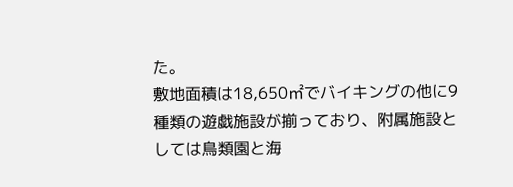た。
敷地面積は18,650㎡でバイキングの他に9種類の遊戯施設が揃っており、附属施設としては鳥類園と海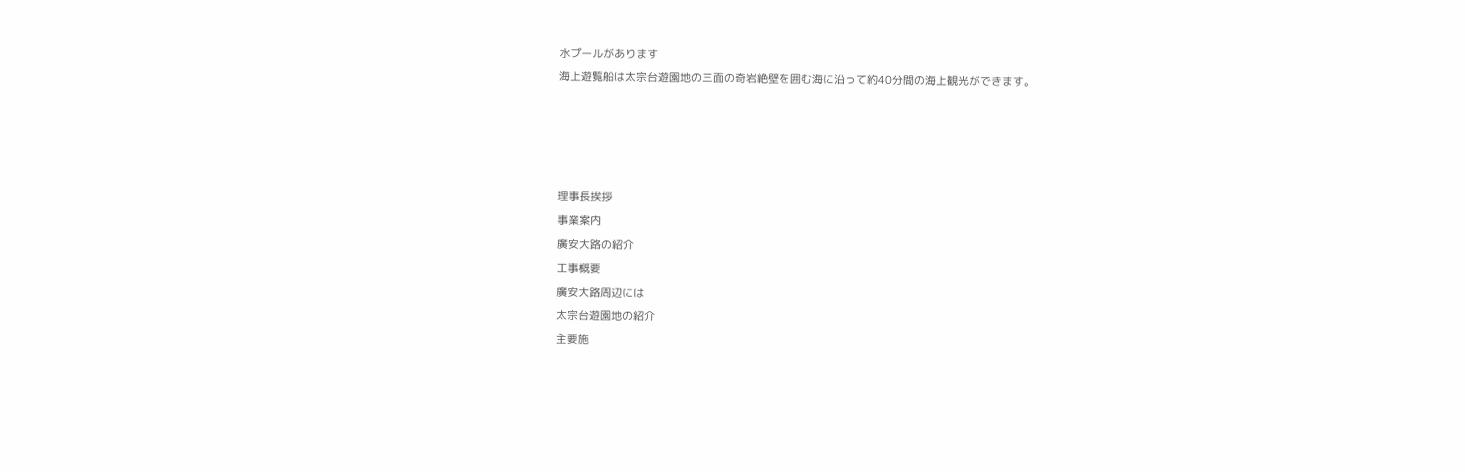水プールがあります
海上遊覧船は太宗台遊園地の三面の奇岩絶壁を囲む海に沿って約40分間の海上観光ができます。




理事長挨拶
事業案内
廣安大路の紹介
工事概要
廣安大路周辺には
太宗台遊園地の紹介
主要施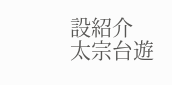設紹介
太宗台遊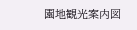園地観光案内図